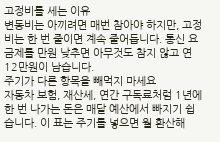고정비를 세는 이유
변동비는 아끼려면 매번 참아야 하지만, 고정비는 한 번 줄이면 계속 줄어듭니다. 통신 요금제를 만원 낮추면 아무것도 참지 않고 연 12만원이 남습니다.
주기가 다른 항목을 빼먹지 마세요
자동차 보험, 재산세, 연간 구독료처럼 1년에 한 번 나가는 돈은 매달 예산에서 빠지기 쉽습니다. 이 표는 주기를 넣으면 월 환산해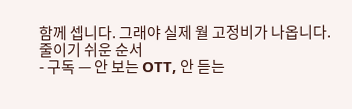함께 셉니다. 그래야 실제 월 고정비가 나옵니다.
줄이기 쉬운 순서
- 구독 — 안 보는 OTT, 안 듣는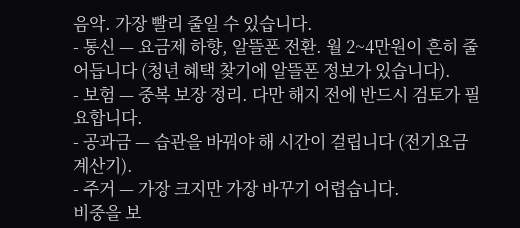음악. 가장 빨리 줄일 수 있습니다.
- 통신 — 요금제 하향, 알뜰폰 전환. 월 2~4만원이 흔히 줄어듭니다 (청년 혜택 찾기에 알뜰폰 정보가 있습니다).
- 보험 — 중복 보장 정리. 다만 해지 전에 반드시 검토가 필요합니다.
- 공과금 — 습관을 바꿔야 해 시간이 걸립니다 (전기요금 계산기).
- 주거 — 가장 크지만 가장 바꾸기 어렵습니다.
비중을 보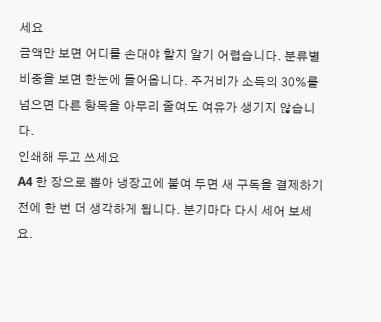세요
금액만 보면 어디를 손대야 할지 알기 어렵습니다. 분류별 비중을 보면 한눈에 들어옵니다. 주거비가 소득의 30%를 넘으면 다른 항목을 아무리 줄여도 여유가 생기지 않습니다.
인쇄해 두고 쓰세요
A4 한 장으로 뽑아 냉장고에 붙여 두면 새 구독을 결제하기 전에 한 번 더 생각하게 됩니다. 분기마다 다시 세어 보세요.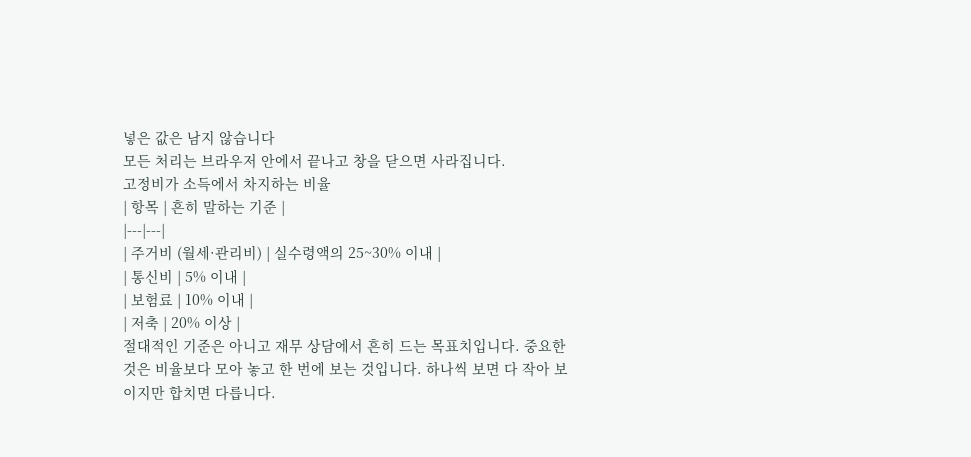넣은 값은 남지 않습니다
모든 처리는 브라우저 안에서 끝나고 창을 닫으면 사라집니다.
고정비가 소득에서 차지하는 비율
| 항목 | 흔히 말하는 기준 |
|---|---|
| 주거비 (월세·관리비) | 실수령액의 25~30% 이내 |
| 통신비 | 5% 이내 |
| 보험료 | 10% 이내 |
| 저축 | 20% 이상 |
절대적인 기준은 아니고 재무 상담에서 흔히 드는 목표치입니다. 중요한 것은 비율보다 모아 놓고 한 번에 보는 것입니다. 하나씩 보면 다 작아 보이지만 합치면 다릅니다.